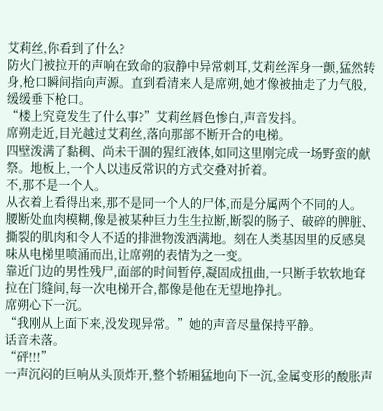艾莉丝,你看到了什么?
防火门被拉开的声响在致命的寂静中异常刺耳,艾莉丝浑身一颤,猛然转身,枪口瞬间指向声源。直到看清来人是席朔,她才像被抽走了力气般,缓缓垂下枪口。
“楼上究竟发生了什么事?”艾莉丝唇色惨白,声音发抖。
席朔走近,目光越过艾莉丝,落向那部不断开合的电梯。
四壁泼满了黏稠、尚未干涸的猩红液体,如同这里刚完成一场野蛮的献祭。地板上,一个人以违反常识的方式交叠对折着。
不,那不是一个人。
从衣着上看得出来,那不是同一个人的尸体,而是分属两个不同的人。
腰断处血肉模糊,像是被某种巨力生生拉断,断裂的肠子、破碎的脾脏、撕裂的肌肉和令人不适的排泄物泼洒满地。刻在人类基因里的反感臭味从电梯里喷涌而出,让席朔的表情为之一变。
靠近门边的男性残尸,面部的时间暂停,凝固成扭曲,一只断手软软地耷拉在门缝间,每一次电梯开合,都像是他在无望地挣扎。
席朔心下一沉。
“我刚从上面下来,没发现异常。”她的声音尽量保持平静。
话音未落。
“砰!!!”
一声沉闷的巨响从头顶炸开,整个轿厢猛地向下一沉,金属变形的酸胀声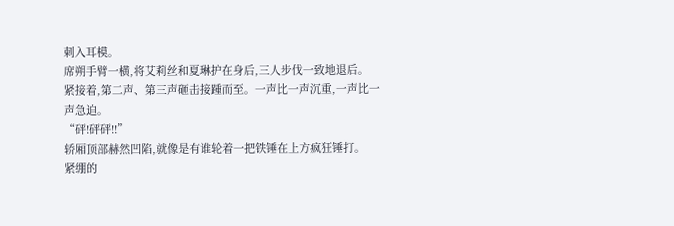刺入耳模。
席朔手臂一横,将艾莉丝和夏琳护在身后,三人步伐一致地退后。
紧接着,第二声、第三声砸击接踵而至。一声比一声沉重,一声比一声急迫。
“砰!砰砰!!”
轿厢顶部赫然凹陷,就像是有谁轮着一把铁锤在上方疯狂锤打。
紧绷的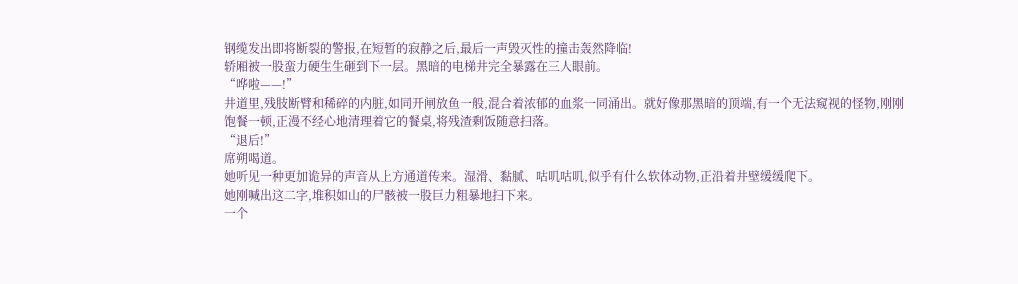钢缆发出即将断裂的警报,在短暂的寂静之后,最后一声毁灭性的撞击轰然降临!
轿厢被一股蛮力硬生生砸到下一层。黑暗的电梯井完全暴露在三人眼前。
“哗啦——!”
井道里,残肢断臂和稀碎的内脏,如同开闸放鱼一般,混合着浓郁的血浆一同涌出。就好像那黑暗的顶端,有一个无法窥视的怪物,刚刚饱餐一顿,正漫不经心地清理着它的餐桌,将残渣剩饭随意扫落。
“退后!”
席朔喝道。
她听见一种更加诡异的声音从上方通道传来。湿滑、黏腻、咕叽咕叽,似乎有什么软体动物,正沿着井壁缓缓爬下。
她刚喊出这二字,堆积如山的尸骸被一股巨力粗暴地扫下来。
一个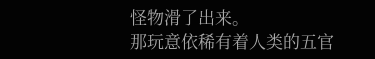怪物滑了出来。
那玩意依稀有着人类的五官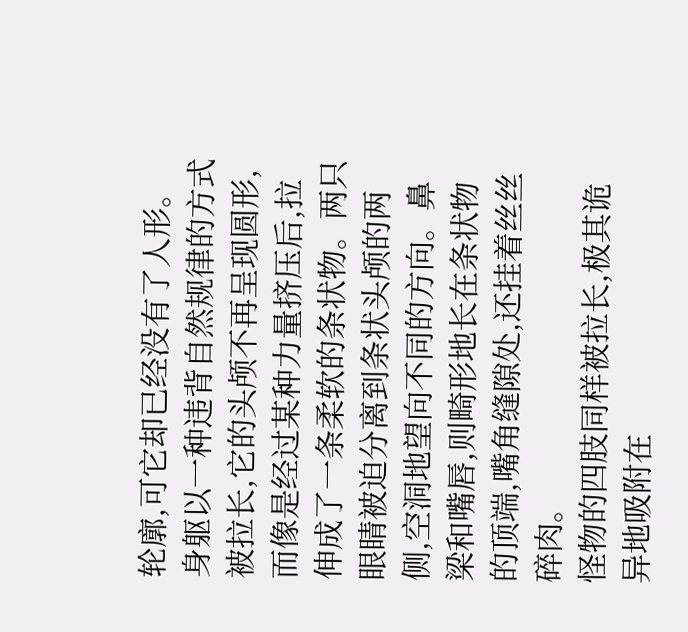轮廓,可它却已经没有了人形。
身躯以一种违背自然规律的方式被拉长,它的头颅不再呈现圆形,而像是经过某种力量挤压后,拉伸成了一条柔软的条状物。两只眼睛被迫分离到条状头颅的两侧,空洞地望向不同的方向。鼻梁和嘴唇,则畸形地长在条状物的顶端,嘴角缝隙处,还挂着丝丝碎肉。
怪物的四肢同样被拉长,极其诡异地吸附在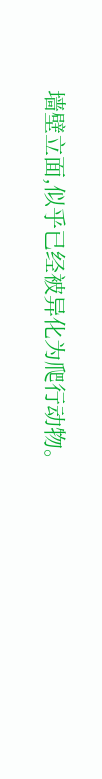墙壁立面,似乎已经被异化为爬行动物。